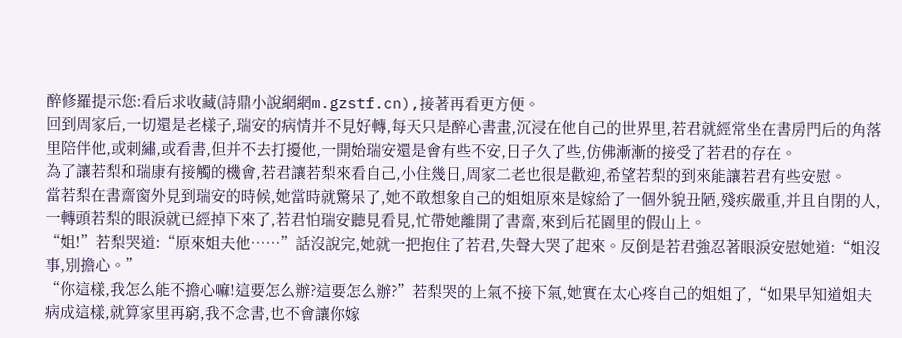醉修羅提示您:看后求收藏(詩鼎小說網網m.gzstf.cn),接著再看更方便。
回到周家后,一切還是老樣子,瑞安的病情并不見好轉,每天只是醉心書畫,沉浸在他自己的世界里,若君就經常坐在書房門后的角落里陪伴他,或刺繡,或看書,但并不去打擾他,一開始瑞安還是會有些不安,日子久了些,仿佛漸漸的接受了若君的存在。
為了讓若梨和瑞康有接觸的機會,若君讓若梨來看自己,小住幾日,周家二老也很是歡迎,希望若梨的到來能讓若君有些安慰。
當若梨在書齋窗外見到瑞安的時候,她當時就驚呆了,她不敢想象自己的姐姐原來是嫁給了一個外貌丑陋,殘疾嚴重,并且自閉的人,一轉頭若梨的眼淚就已經掉下來了,若君怕瑞安聽見看見,忙帶她離開了書齋,來到后花園里的假山上。
“姐!”若梨哭道:“原來姐夫他……”話沒說完,她就一把抱住了若君,失聲大哭了起來。反倒是若君強忍著眼淚安慰她道:“姐沒事,別擔心。”
“你這樣,我怎么能不擔心嘛!這要怎么辦?這要怎么辦?”若梨哭的上氣不接下氣,她實在太心疼自己的姐姐了,“如果早知道姐夫病成這樣,就算家里再窮,我不念書,也不會讓你嫁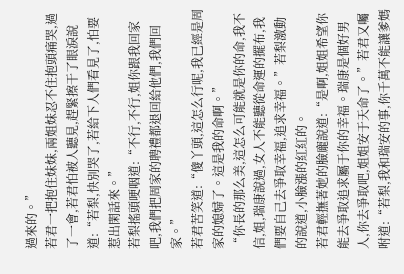過來的。”
若君一把抱住妹妹,兩姐妹忍不住抱頭痛哭,過了一會,若君怕被人聽見,趕緊擦干了眼淚說道:“若梨,快別哭了,若給下人們看見了,怕要惹出閑話來。”
若梨搖頭哽咽道:“不行,不行,姐你跟我回家吧,我們把周家的聘禮都退回給他們,我們回家。”
若君苦笑道:“傻丫頭,這怎么行呢,我已經是周家的媳婦了。這是我的命啊。”
“你長的那么美,這怎么可能就是你的命,我不信,姐,瑞康說過,女人不能聽從命運的擺布,我們要自己去爭取幸福,追求幸福。”若梨激動的說道,小臉漲的紅紅的。
若君輕撫著她的臉龐說道:“是啊,姐姐希望你能去爭取追求屬于你的幸福。瑞康是個好男人,你去爭取吧,姐姐安于天命了。”若君又囑咐道:“若梨,我和瑞安的事,你千萬不能讓爹媽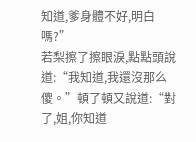知道,爹身體不好,明白嗎?”
若梨擦了擦眼淚,點點頭說道:“我知道,我還沒那么傻。”頓了頓又說道:“對了,姐,你知道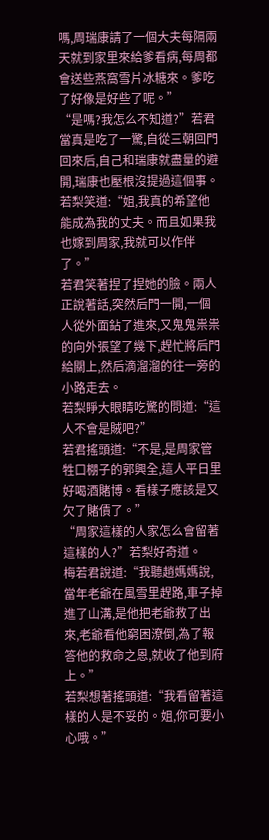嗎,周瑞康請了一個大夫每隔兩天就到家里來給爹看病,每周都會送些燕窩雪片冰糖來。爹吃了好像是好些了呢。”
“是嗎?我怎么不知道?”若君當真是吃了一驚,自從三朝回門回來后,自己和瑞康就盡量的避開,瑞康也壓根沒提過這個事。
若梨笑道:“姐,我真的希望他能成為我的丈夫。而且如果我也嫁到周家,我就可以作伴了。”
若君笑著捏了捏她的臉。兩人正說著話,突然后門一開,一個人從外面鉆了進來,又鬼鬼祟祟的向外張望了幾下,趕忙將后門給關上,然后滴溜溜的往一旁的小路走去。
若梨睜大眼睛吃驚的問道:“這人不會是賊吧?”
若君搖頭道:“不是,是周家管牲口棚子的郭興全,這人平日里好喝酒賭博。看樣子應該是又欠了賭債了。”
“周家這樣的人家怎么會留著這樣的人?”若梨好奇道。
梅若君說道:“我聽趙媽媽說,當年老爺在風雪里趕路,車子掉進了山溝,是他把老爺救了出來,老爺看他窮困潦倒,為了報答他的救命之恩,就收了他到府上。”
若梨想著搖頭道:“我看留著這樣的人是不妥的。姐,你可要小心哦。”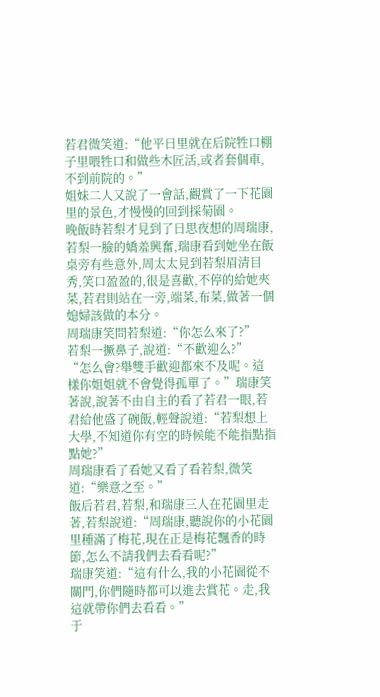若君微笑道:“他平日里就在后院牲口棚子里喂牲口和做些木匠活,或者套個車,不到前院的。”
姐妹二人又說了一會話,觀賞了一下花園里的景色,才慢慢的回到採菊園。
晚飯時若梨才見到了日思夜想的周瑞康,若梨一臉的嬌羞興奮,瑞康看到她坐在飯桌旁有些意外,周太太見到若梨眉清目秀,笑口盈盈的,很是喜歡,不停的給她夾菜,若君則站在一旁,端菜,布菜,做著一個媳婦該做的本分。
周瑞康笑問若梨道:“你怎么來了?”
若梨一撅鼻子,說道:“不歡迎么?”
“怎么會?舉雙手歡迎都來不及呢。這樣你姐姐就不會覺得孤單了。”瑞康笑著說,說著不由自主的看了若君一眼,若君給他盛了碗飯,輕聲說道:“若梨想上大學,不知道你有空的時候能不能指點指點她?”
周瑞康看了看她又看了看若梨,微笑道:“樂意之至。”
飯后若君,若梨,和瑞康三人在花園里走著,若梨說道:“周瑞康,聽說你的小花園里種滿了梅花,現在正是梅花飄香的時節,怎么不請我們去看看呢?”
瑞康笑道:“這有什么,我的小花園從不關門,你們隨時都可以進去賞花。走,我這就帶你們去看看。”
于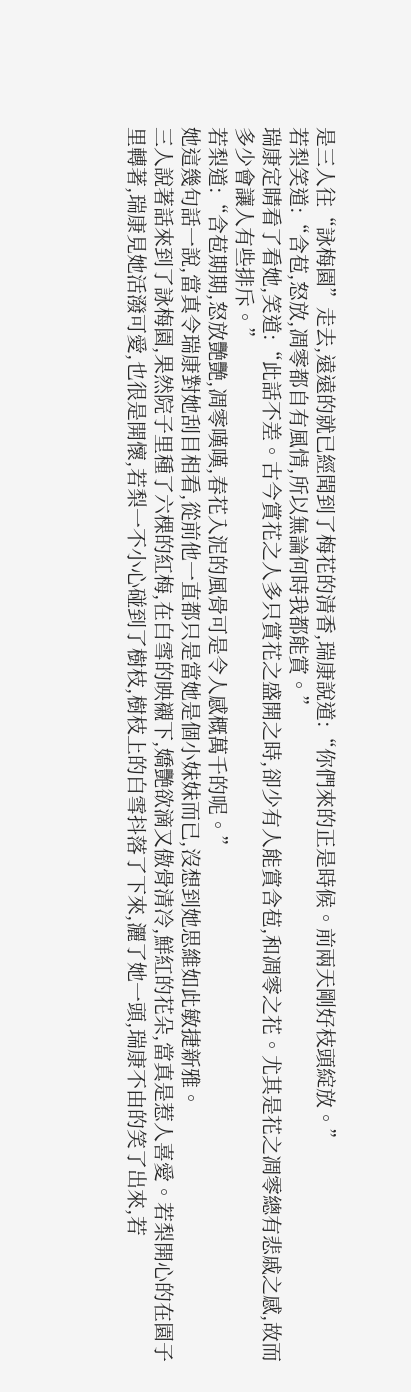是三人往“詠梅園”走去,遠遠的就已經聞到了梅花的清香,瑞康說道:“你們來的正是時候。前兩天剛好枝頭綻放。”
若梨笑道:“含苞,怒放,凋零都自有風情,所以無論何時我都能賞。”
瑞康定睛看了看她,笑道:“此話不差。古今賞花之人多只賞花之盛開之時,卻少有人能賞含苞,和凋零之花。尤其是花之凋零總有悲戚之感,故而多少會讓人有些排斥。”
若梨道:“含苞期期,怒放艷艷,凋零嘆嘆,春花入泥的風骨可是令人感概萬千的呢。”
她這幾句話一說,當真令瑞康對她刮目相看,從前他一直都只是當她是個小妹妹而已,沒想到她思維如此敏捷新雅。
三人說著話來到了詠梅園,果然院子里種了六棵的紅梅,在白雪的映襯下,嬌艷欲滴又傲骨清冷,鮮紅的花朵,當真是惹人喜愛。若梨開心的在園子里轉著,瑞康見她活潑可愛,也很是開懷,若梨一不小心碰到了樹枝,樹枝上的白雪抖落了下來,灑了她一頭,瑞康不由的笑了出來,若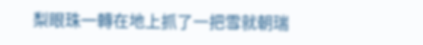梨眼珠一轉在地上抓了一把雪就朝瑞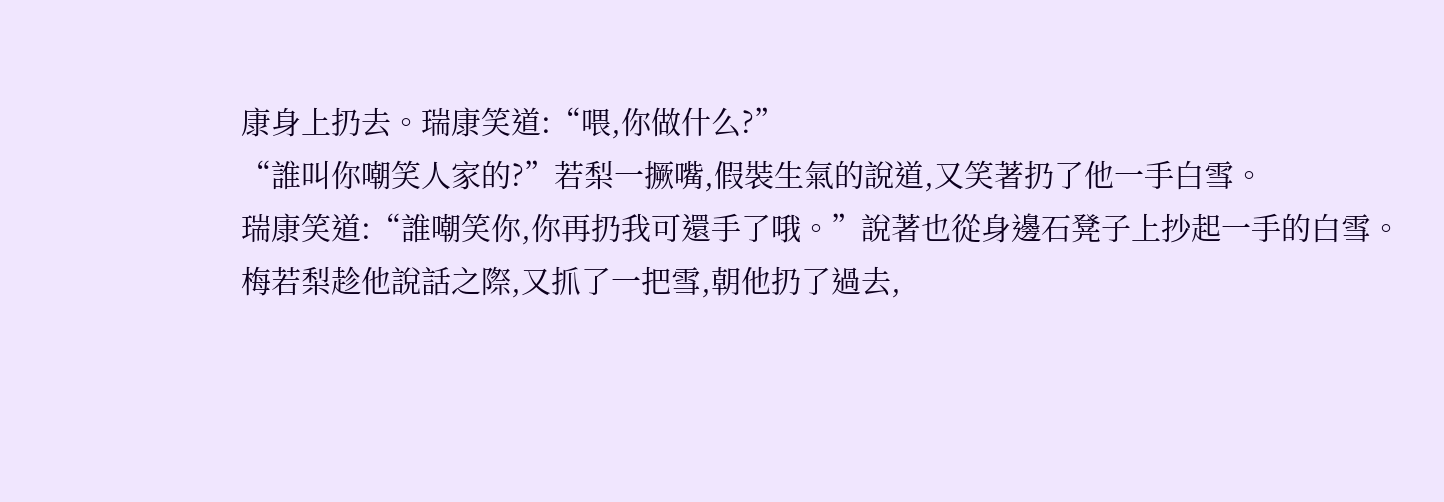康身上扔去。瑞康笑道:“喂,你做什么?”
“誰叫你嘲笑人家的?”若梨一撅嘴,假裝生氣的說道,又笑著扔了他一手白雪。
瑞康笑道:“誰嘲笑你,你再扔我可還手了哦。”說著也從身邊石凳子上抄起一手的白雪。
梅若梨趁他說話之際,又抓了一把雪,朝他扔了過去,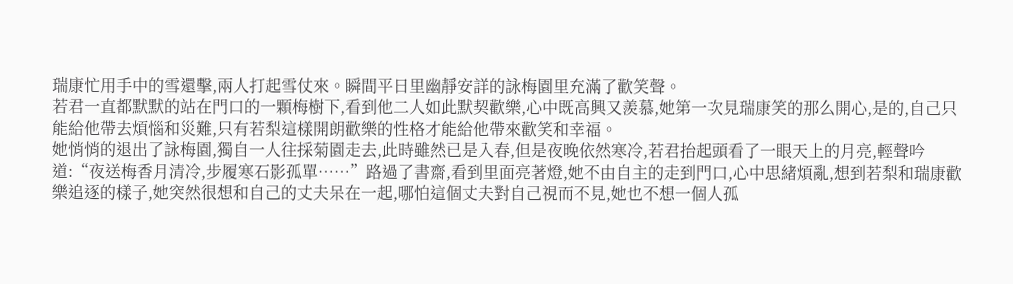瑞康忙用手中的雪還擊,兩人打起雪仗來。瞬間平日里幽靜安詳的詠梅園里充滿了歡笑聲。
若君一直都默默的站在門口的一顆梅樹下,看到他二人如此默契歡樂,心中既高興又羨慕,她第一次見瑞康笑的那么開心,是的,自己只能給他帶去煩惱和災難,只有若梨這樣開朗歡樂的性格才能給他帶來歡笑和幸福。
她悄悄的退出了詠梅園,獨自一人往採菊園走去,此時雖然已是入春,但是夜晚依然寒冷,若君抬起頭看了一眼天上的月亮,輕聲吟道:“夜送梅香月清冷,步履寒石影孤單……”路過了書齋,看到里面亮著燈,她不由自主的走到門口,心中思緒煩亂,想到若梨和瑞康歡樂追逐的樣子,她突然很想和自己的丈夫呆在一起,哪怕這個丈夫對自己視而不見,她也不想一個人孤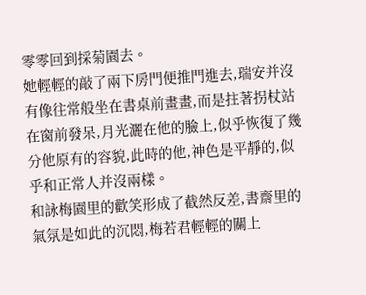零零回到採菊園去。
她輕輕的敲了兩下房門便推門進去,瑞安并沒有像往常般坐在書桌前畫畫,而是拄著拐杖站在窗前發呆,月光灑在他的臉上,似乎恢復了幾分他原有的容貌,此時的他,神色是平靜的,似乎和正常人并沒兩樣。
和詠梅園里的歡笑形成了截然反差,書齋里的氣氛是如此的沉悶,梅若君輕輕的關上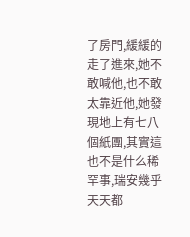了房門,緩緩的走了進來,她不敢喊他,也不敢太靠近他,她發現地上有七八個紙團,其實這也不是什么稀罕事,瑞安幾乎天天都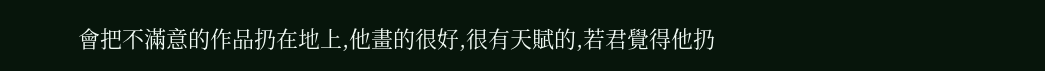會把不滿意的作品扔在地上,他畫的很好,很有天賦的,若君覺得他扔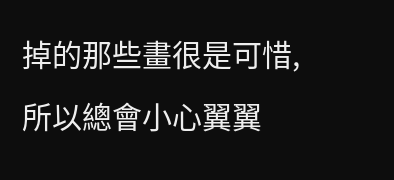掉的那些畫很是可惜,所以總會小心翼翼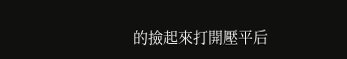的撿起來打開壓平后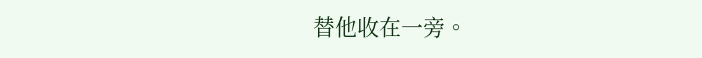替他收在一旁。